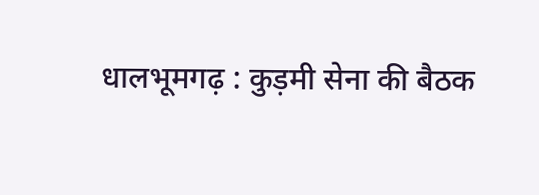धालभूमगढ़ : कुड़मी सेना की बैठक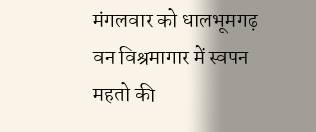मंगलवार को धालभूमगढ़ वन विश्रमागार में स्वपन महतो की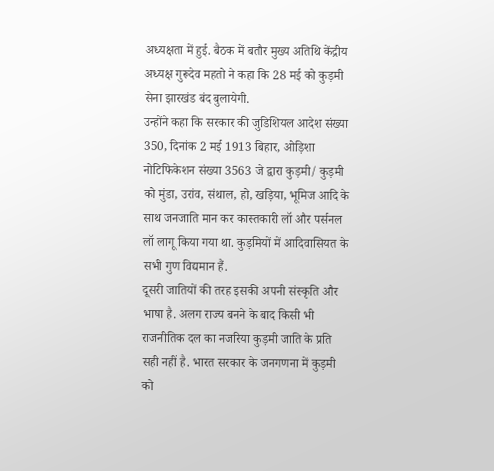अध्यक्षता में हुई. बैठक में बतौर मुख्य अतिथि केंद्रीय अध्यक्ष गुरूदेव महतो ने कहा कि 28 मई को कुड़मी सेना झारखंड बंद बुलायेगी.
उन्होंने कहा कि सरकार की जुडिशियल आदेश संख्या 350, दिनांक 2 मई 1913 बिहार, ओड़िशा नोटिफिकेशन संख्या 3563 जे द्वारा कुड़मी/ कुड़मी को मुंडा, उरांव, संथाल, हो, खड़िया, भूमिज आदि के साथ जनजाति मान कर कास्तकारी लॉ और पर्सनल लॉ लागू किया गया था. कुड़मियों में आदिवासियत के सभी गुण विद्यमान हैं.
दूसरी जातियों की तरह इसकी अपनी संस्कृति और भाषा है. अलग राज्य बनने के बाद किसी भी राजनीतिक दल का नजरिया कुड़मी जाति के प्रति सही नहीं है. भारत सरकार के जनगणना में कुड़मी को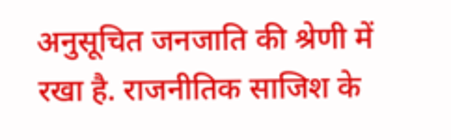अनुसूचित जनजाति की श्रेणी में रखा है. राजनीतिक साजिश के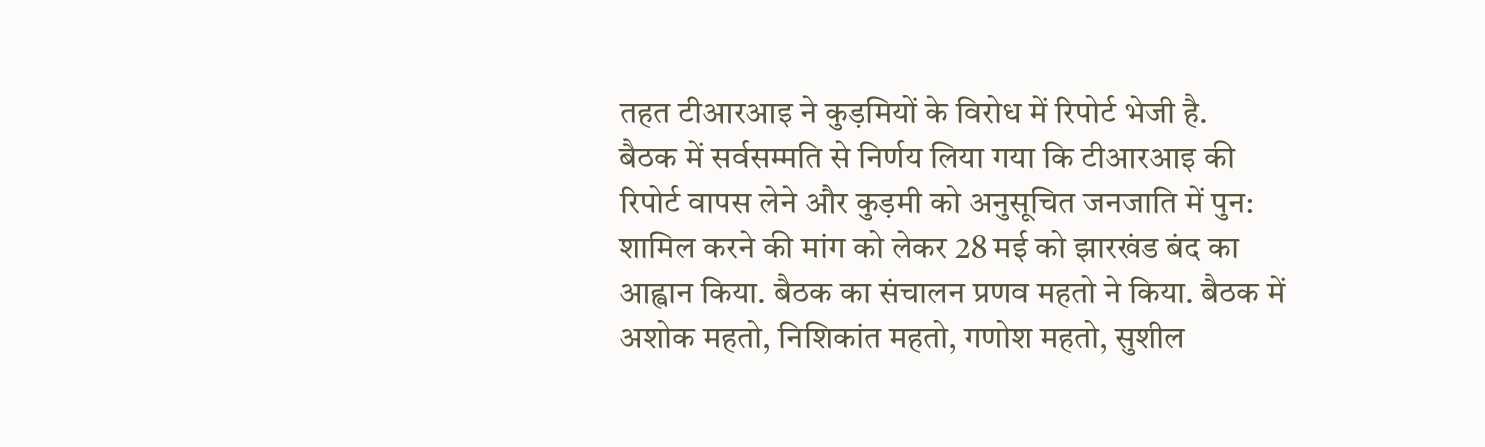तहत टीआरआइ ने कुड़मियों के विरोध में रिपोर्ट भेजी है.
बैठक में सर्वसम्मति से निर्णय लिया गया कि टीआरआइ की रिपोर्ट वापस लेने और कुड़मी को अनुसूचित जनजाति में पुन: शामिल करने की मांग को लेकर 28 मई को झारखंड बंद का आह्वान किया. बैठक का संचालन प्रणव महतो ने किया. बैठक में अशोक महतो, निशिकांत महतो, गणोश महतो, सुशील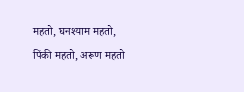महतो, घनश्याम महतो, पिंकी महतो, अरूण महतो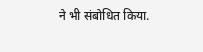ने भी संबोधित किया.